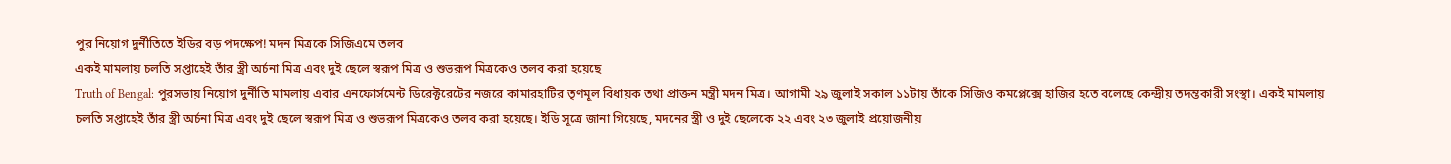পুর নিয়োগ দুর্নীতিতে ইডির বড় পদক্ষেপ! মদন মিত্রকে সিজিএমে তলব
একই মামলায় চলতি সপ্তাহেই তাঁর স্ত্রী অর্চনা মিত্র এবং দুই ছেলে স্বরূপ মিত্র ও শুভরূপ মিত্রকেও তলব করা হয়েছে
Truth of Bengal: পুরসভায় নিয়োগ দুর্নীতি মামলায় এবার এনফোর্সমেন্ট ডিরেক্টরেটের নজরে কামারহাটির তৃণমূল বিধায়ক তথা প্রাক্তন মন্ত্রী মদন মিত্র। আগামী ২৯ জুলাই সকাল ১১টায় তাঁকে সিজিও কমপ্লেক্সে হাজির হতে বলেছে কেন্দ্রীয় তদন্তকারী সংস্থা। একই মামলায় চলতি সপ্তাহেই তাঁর স্ত্রী অর্চনা মিত্র এবং দুই ছেলে স্বরূপ মিত্র ও শুভরূপ মিত্রকেও তলব করা হয়েছে। ইডি সূত্রে জানা গিয়েছে, মদনের স্ত্রী ও দুই ছেলেকে ২২ এবং ২৩ জুলাই প্রয়োজনীয়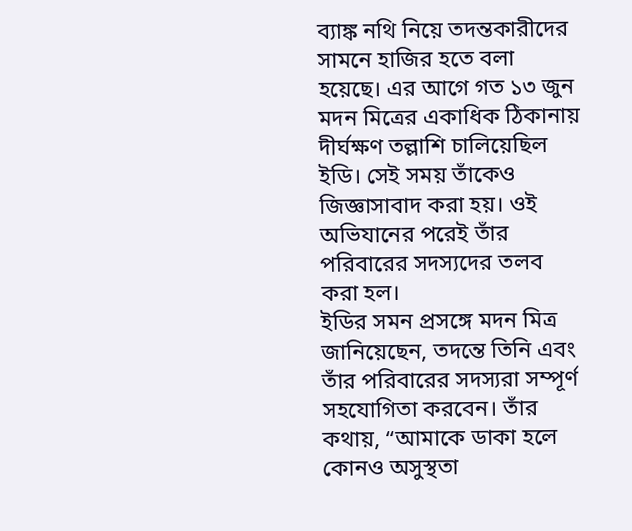ব্যাঙ্ক নথি নিয়ে তদন্তকারীদের সামনে হাজির হতে বলা হয়েছে। এর আগে গত ১৩ জুন মদন মিত্রের একাধিক ঠিকানায় দীর্ঘক্ষণ তল্লাশি চালিয়েছিল ইডি। সেই সময় তাঁকেও জিজ্ঞাসাবাদ করা হয়। ওই অভিযানের পরেই তাঁর পরিবারের সদস্যদের তলব করা হল।
ইডির সমন প্রসঙ্গে মদন মিত্র জানিয়েছেন, তদন্তে তিনি এবং তাঁর পরিবারের সদস্যরা সম্পূর্ণ সহযোগিতা করবেন। তাঁর কথায়, “আমাকে ডাকা হলে কোনও অসুস্থতা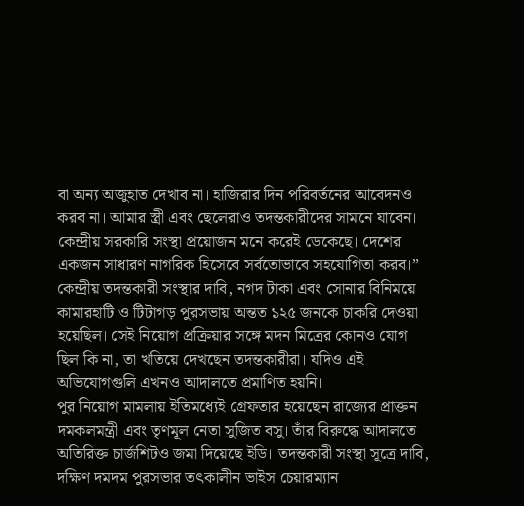বা অন্য অজুহাত দেখাব না। হাজিরার দিন পরিবর্তনের আবেদনও করব না। আমার স্ত্রী এবং ছেলেরাও তদন্তকারীদের সামনে যাবেন। কেন্দ্রীয় সরকারি সংস্থা প্রয়োজন মনে করেই ডেকেছে। দেশের একজন সাধারণ নাগরিক হিসেবে সর্বতোভাবে সহযোগিতা করব।” কেন্দ্রীয় তদন্তকারী সংস্থার দাবি, নগদ টাকা এবং সোনার বিনিময়ে কামারহাটি ও টিটাগড় পুরসভায় অন্তত ১২৫ জনকে চাকরি দেওয়া হয়েছিল। সেই নিয়োগ প্রক্রিয়ার সঙ্গে মদন মিত্রের কোনও যোগ ছিল কি না, তা খতিয়ে দেখছেন তদন্তকারীরা। যদিও এই অভিযোগগুলি এখনও আদালতে প্রমাণিত হয়নি।
পুর নিয়োগ মামলায় ইতিমধ্যেই গ্রেফতার হয়েছেন রাজ্যের প্রাক্তন দমকলমন্ত্রী এবং তৃণমূল নেতা সুজিত বসু। তাঁর বিরুদ্ধে আদালতে অতিরিক্ত চার্জশিটও জমা দিয়েছে ইডি। তদন্তকারী সংস্থা সূত্রে দাবি, দক্ষিণ দমদম পুরসভার তৎকালীন ভাইস চেয়ারম্যান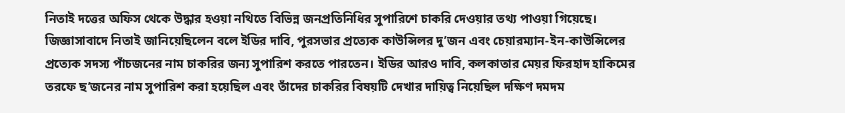নিতাই দত্তের অফিস থেকে উদ্ধার হওয়া নথিতে বিভিন্ন জনপ্রতিনিধির সুপারিশে চাকরি দেওয়ার তথ্য পাওয়া গিয়েছে। জিজ্ঞাসাবাদে নিতাই জানিয়েছিলেন বলে ইডির দাবি, পুরসভার প্রত্যেক কাউন্সিলর দু’জন এবং চেয়ারম্যান-ইন-কাউন্সিলের প্রত্যেক সদস্য পাঁচজনের নাম চাকরির জন্য সুপারিশ করতে পারতেন। ইডির আরও দাবি, কলকাতার মেয়র ফিরহাদ হাকিমের তরফে ছ’জনের নাম সুপারিশ করা হয়েছিল এবং তাঁদের চাকরির বিষয়টি দেখার দায়িত্ব নিয়েছিল দক্ষিণ দমদম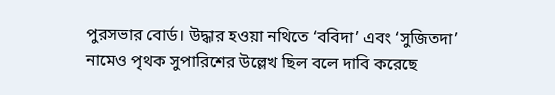পুরসভার বোর্ড। উদ্ধার হওয়া নথিতে ‘ববিদা’ এবং ‘সুজিতদা’ নামেও পৃথক সুপারিশের উল্লেখ ছিল বলে দাবি করেছে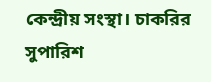কেন্দ্রীয় সংস্থা। চাকরির সুপারিশ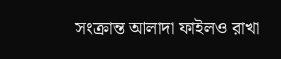সংক্রান্ত আলাদা ফাইলও রাখা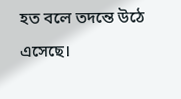হত বলে তদন্তে উঠে এসেছে।